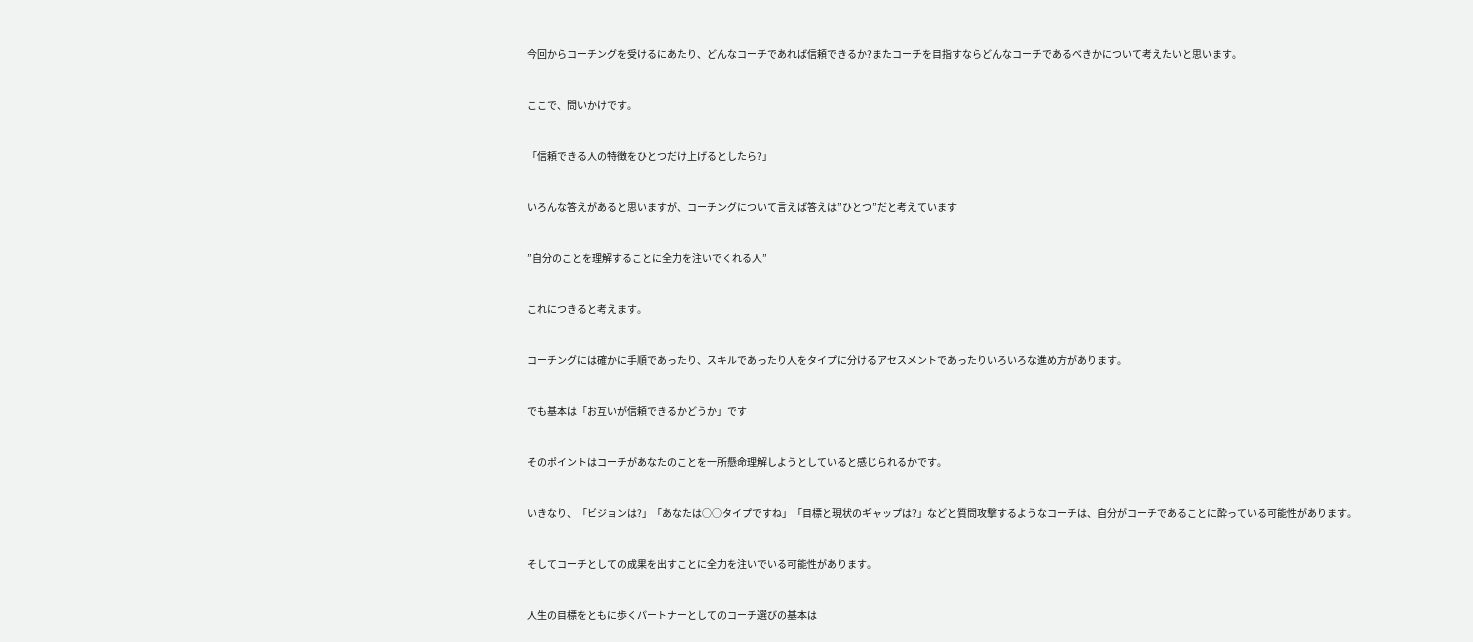今回からコーチングを受けるにあたり、どんなコーチであれば信頼できるか?またコーチを目指すならどんなコーチであるべきかについて考えたいと思います。


ここで、問いかけです。


「信頼できる人の特徴をひとつだけ上げるとしたら?」


いろんな答えがあると思いますが、コーチングについて言えば答えは”ひとつ”だと考えています


”自分のことを理解することに全力を注いでくれる人”


これにつきると考えます。


コーチングには確かに手順であったり、スキルであったり人をタイプに分けるアセスメントであったりいろいろな進め方があります。


でも基本は「お互いが信頼できるかどうか」です


そのポイントはコーチがあなたのことを一所懸命理解しようとしていると感じられるかです。


いきなり、「ビジョンは?」「あなたは○○タイプですね」「目標と現状のギャップは?」などと質問攻撃するようなコーチは、自分がコーチであることに酔っている可能性があります。


そしてコーチとしての成果を出すことに全力を注いでいる可能性があります。


人生の目標をともに歩くパートナーとしてのコーチ選びの基本は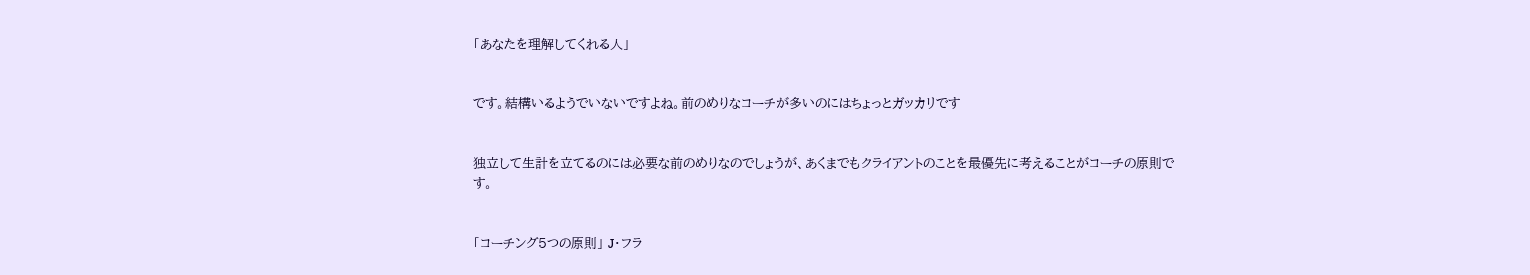「あなたを理解してくれる人」


です。結構いるようでいないですよね。前のめりなコーチが多いのにはちょっとガッカリです


独立して生計を立てるのには必要な前のめりなのでしょうが、あくまでもクライアントのことを最優先に考えることがコーチの原則です。


「コーチング5つの原則」 J・フラ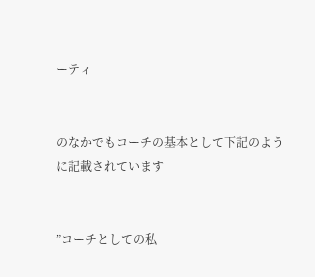ーティ


のなかでもコーチの基本として下記のように記載されています


”コーチとしての私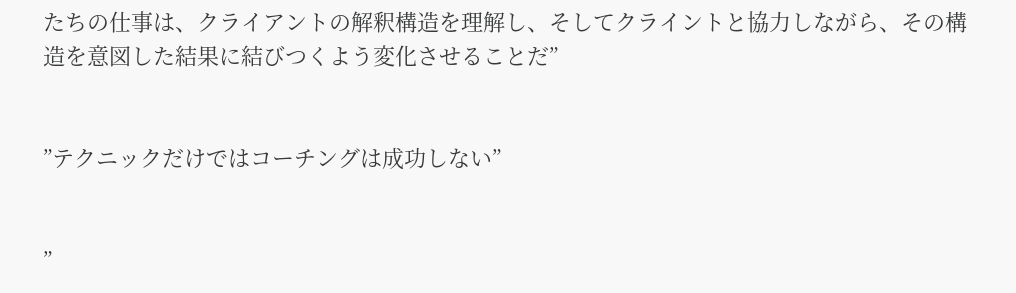たちの仕事は、クライアントの解釈構造を理解し、そしてクライントと協力しながら、その構造を意図した結果に結びつくよう変化させることだ”


”テクニックだけではコーチングは成功しない”


”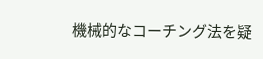機械的なコーチング法を疑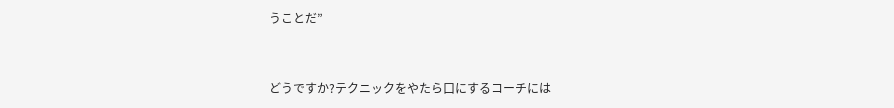うことだ”


どうですか?テクニックをやたら口にするコーチには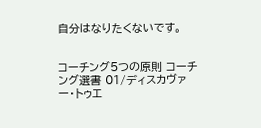自分はなりたくないです。


コーチング5つの原則 コーチング選書 01/ディスカヴァー・トゥエ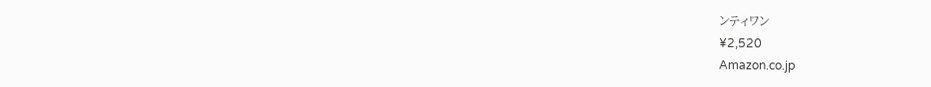ンティワン
¥2,520
Amazon.co.jp